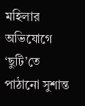মহিলার অভিযোগে ‘ছুটি’তে পাঠানো সুশান্ত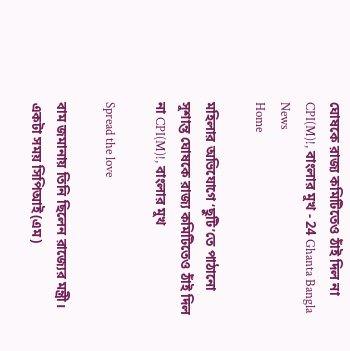ঘোষকে রাজ্য কমিটিতেও ঠাঁই দিল না CPI(M)!, বাংলার মুখ - 24 Ghanta Bangla News
Home

মহিলার অভিযোগে ‘ছুটি’তে পাঠানো সুশান্ত ঘোষকে রাজ্য কমিটিতেও ঠাঁই দিল না CPI(M)!, বাংলার মুখ

Spread the love

বাম জমানায় তিনি ছিলেন রাজ্যের মন্ত্রী। একটা সময় সিপিআই(এম)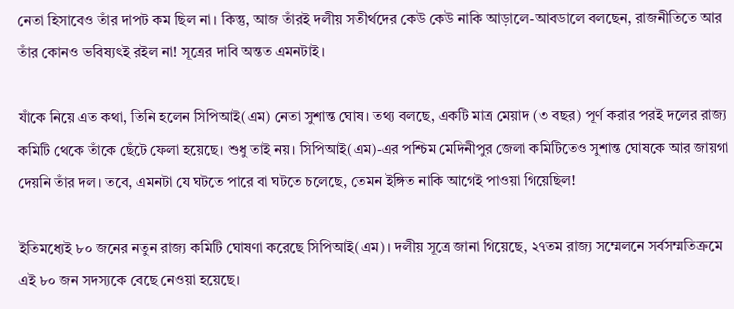নেতা হিসাবেও তাঁর দাপট কম ছিল না। কিন্তু, আজ তাঁরই দলীয় সতীর্থদের কেউ কেউ নাকি আড়ালে-আবডালে বলছেন, রাজনীতিতে আর তাঁর কোনও ভবিষ্যৎই রইল না! সূত্রের দাবি অন্তত এমনটাই।

যাঁকে নিয়ে এত কথা, তিনি হলেন সিপিআই(এম) নেতা সুশান্ত ঘোষ। তথ্য বলছে, একটি মাত্র মেয়াদ (৩ বছর) পূর্ণ করার পরই দলের রাজ্য কমিটি থেকে তাঁকে ছেঁটে ফেলা হয়েছে। শুধু তাই নয়। সিপিআই(এম)-এর পশ্চিম মেদিনীপুর জেলা কমিটিতেও সুশান্ত ঘোষকে আর জায়গা দেয়নি তাঁর দল। তবে, এমনটা যে ঘটতে পারে বা ঘটতে চলেছে, তেমন ইঙ্গিত নাকি আগেই পাওয়া গিয়েছিল!

ইতিমধ্যেই ৮০ জনের নতুন রাজ্য কমিটি ঘোষণা করেছে সিপিআই(এম)। দলীয় সূত্রে জানা গিয়েছে, ২৭তম রাজ্য সম্মেলনে সর্বসম্মতিক্রমে এই ৮০ জন সদস্যকে বেছে নেওয়া হয়েছে।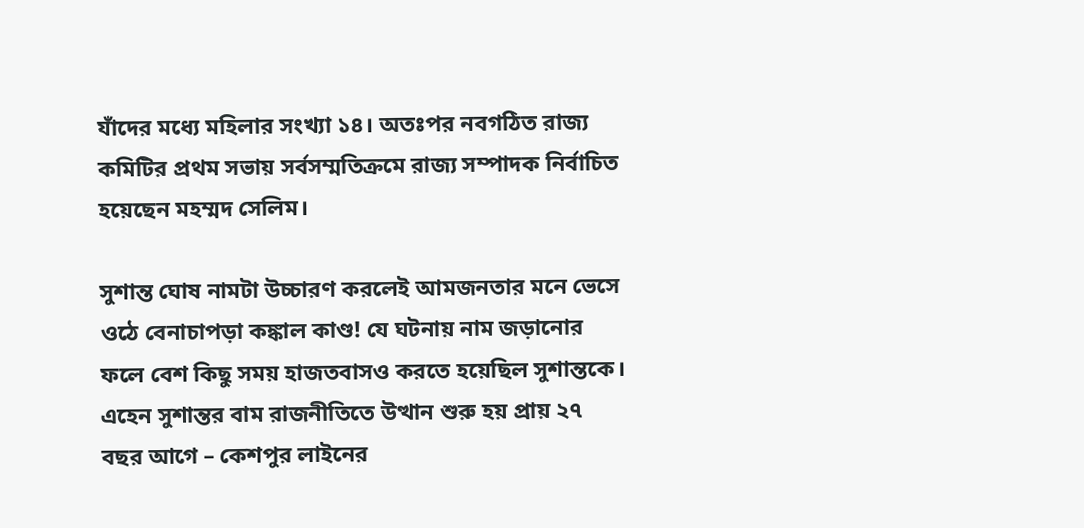যাঁদের মধ্যে মহিলার সংখ্যা ১৪। অতঃপর নবগঠিত রাজ্য কমিটির প্রথম সভায় সর্বসম্মতিক্রমে রাজ্য সম্পাদক নির্বাচিত হয়েছেন মহম্মদ সেলিম।

সুশান্ত ঘোষ নামটা উচ্চারণ করলেই আমজনতার মনে ভেসে ওঠে বেনাচাপড়া কঙ্কাল কাণ্ড! যে ঘটনায় নাম জড়ানোর ফলে বেশ কিছু সময় হাজতবাসও করতে হয়েছিল সুশান্তকে। এহেন সুশান্তর বাম রাজনীতিতে উত্থান শুরু হয় প্রায় ২৭ বছর আগে – কেশপুর লাইনের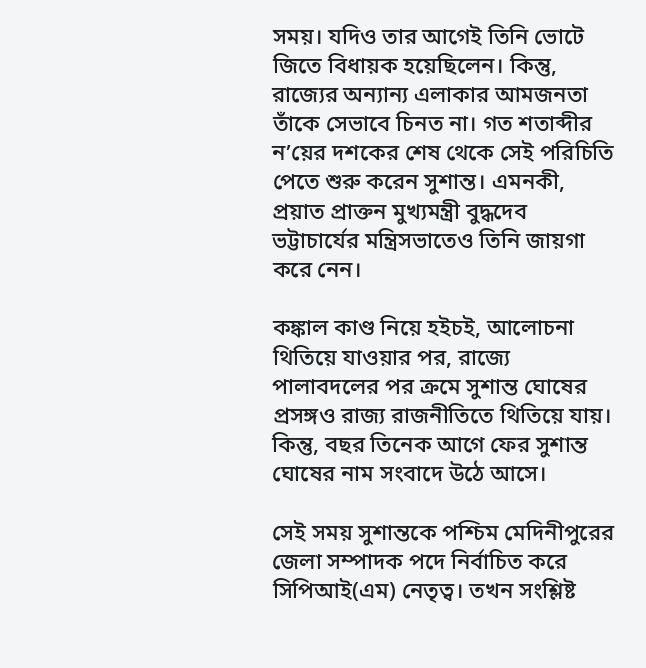সময়। যদিও তার আগেই তিনি ভোটে জিতে বিধায়ক হয়েছিলেন। কিন্তু, রাজ্যের অন্যান্য এলাকার আমজনতা তাঁকে সেভাবে চিনত না। গত শতাব্দীর ন’য়ের দশকের শেষ থেকে সেই পরিচিতি পেতে শুরু করেন সুশান্ত। এমনকী, প্রয়াত প্রাক্তন মুখ্যমন্ত্রী বুদ্ধদেব ভট্টাচার্যের মন্ত্রিসভাতেও তিনি জায়গা করে নেন।

কঙ্কাল কাণ্ড নিয়ে হইচই, আলোচনা থিতিয়ে যাওয়ার পর, রাজ্যে পালাবদলের পর ক্রমে সুশান্ত ঘোষের প্রসঙ্গও রাজ্য রাজনীতিতে থিতিয়ে যায়। কিন্তু, বছর তিনেক আগে ফের সুশান্ত ঘোষের নাম সংবাদে উঠে আসে।

সেই সময় সুশান্তকে পশ্চিম মেদিনীপুরের জেলা সম্পাদক পদে নির্বাচিত করে সিপিআই(এম) নেতৃত্ব। তখন সংশ্লিষ্ট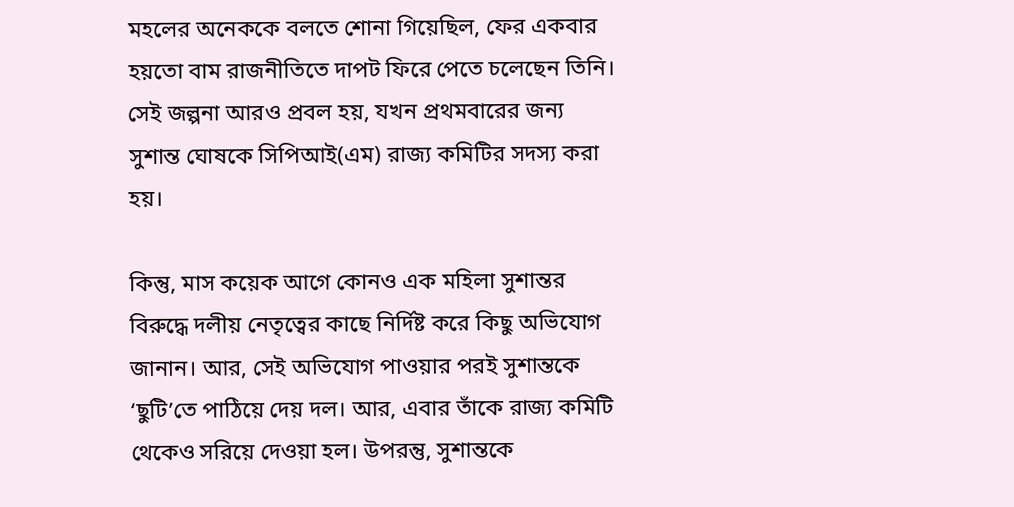মহলের অনেককে বলতে শোনা গিয়েছিল, ফের একবার হয়তো বাম রাজনীতিতে দাপট ফিরে পেতে চলেছেন তিনি। সেই জল্পনা আরও প্রবল হয়, যখন প্রথমবারের জন্য সুশান্ত ঘোষকে সিপিআই(এম) রাজ্য কমিটির সদস্য করা হয়।

কিন্তু, মাস কয়েক আগে কোনও এক মহিলা সুশান্তর বিরুদ্ধে দলীয় নেতৃত্বের কাছে নির্দিষ্ট করে কিছু অভিযোগ জানান। আর, সেই অভিযোগ পাওয়ার পরই সুশান্তকে ‘ছুটি’তে পাঠিয়ে দেয় দল। আর, এবার তাঁকে রাজ্য কমিটি থেকেও সরিয়ে দেওয়া হল। উপরন্তু, সুশান্তকে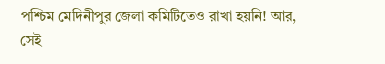পশ্চিম মেদিনীপুর জেলা কমিটিতেও রাখা হয়নি! আর, সেই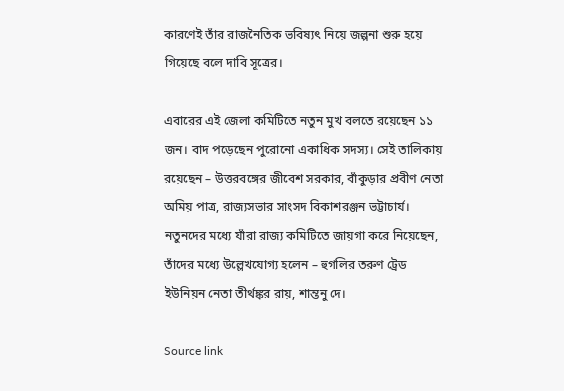কারণেই তাঁর রাজনৈতিক ভবিষ্যৎ নিয়ে জল্পনা শুরু হয়ে গিয়েছে বলে দাবি সূত্রের।

এবারের এই জেলা কমিটিতে নতুন মুখ বলতে রয়েছেন ১১ জন। বাদ পড়েছেন পুরোনো একাধিক সদস্য। সেই তালিকায় রয়েছেন – উত্তরবঙ্গের জীবেশ সরকার, বাঁকুড়ার প্রবীণ নেতা অমিয় পাত্র, রাজ্যসভার সাংসদ বিকাশরঞ্জন ভট্টাচার্য। নতুনদের মধ্যে যাঁরা রাজ্য কমিটিতে জায়গা করে নিয়েছেন, তাঁদের মধ্যে উল্লেখযোগ্য হলেন – হুগলির তরুণ ট্রেড ইউনিয়ন নেতা তীর্থঙ্কর রায়, শান্তনু দে।

Source link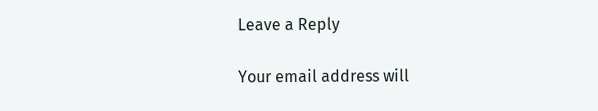Leave a Reply

Your email address will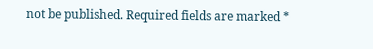not be published. Required fields are marked *